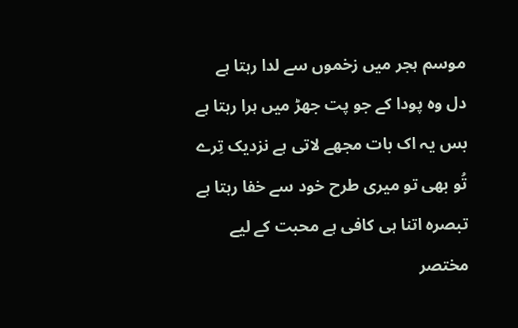موسم ہجر میں زخموں سے لدا رہتا ہے
دل وہ پودا کے جو پت جھڑ میں ہرا رہتا ہے
بس یہ اک بات مجھے لاتی ہے نزدیک تِرے
تُو بھی تو میری طرح خود سے خفا رہتا ہے
تبصرہ اتنا ہی کافی ہے محبت کے لیے
مختصر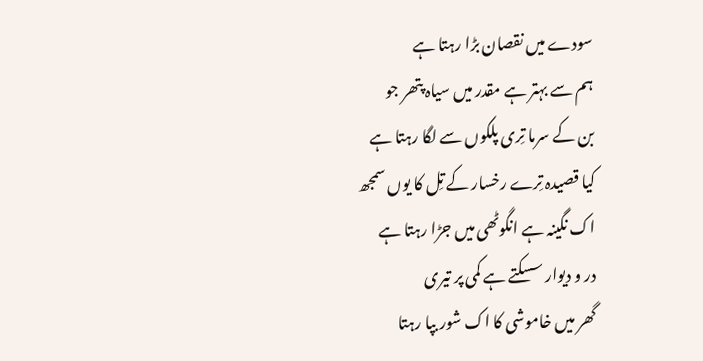سودے میں نقصان بڑا رہتا ہے
ہم سے بہتر ہے مقدر میں سیاہ پتھر جو
بن کے سرما تِری پلکوں سے لگا رہتا ہے
کیا قصیدہ تِرے رخسار کے تِل کا یوں سمجھ
اک نگینہ ہے انگوٹھی میں جڑا رہتا ہے
در و دیوار سسکتے ہے کمی پر تیری
گھر میں خاموشی کا اک شور بپا رہتا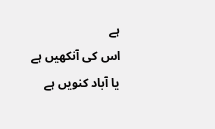ہے
اس کی آنکھیں ہے یا آباد کنویں ہے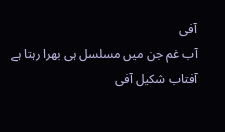آفی
آب غم جن میں مسلسل ہی بھرا رہتا ہے
آفتاب شکیل آفی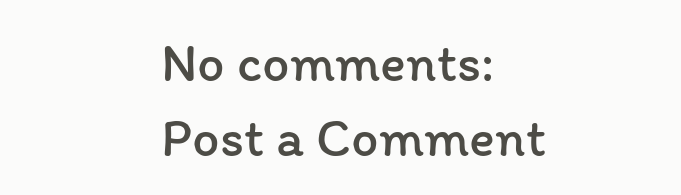No comments:
Post a Comment